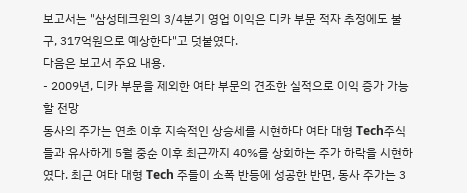보고서는 "삼성테크윈의 3/4분기 영업 이익은 디카 부문 적자 추정에도 불구, 317억원으로 예상한다"고 덧붙였다.
다음은 보고서 주요 내용.
- 2009년, 디카 부문을 제외한 여타 부문의 견조한 실적으로 이익 증가 가능할 전망
동사의 주가는 연초 이후 지속적인 상승세를 시현하다 여타 대형 Tech주식들과 유사하게 5월 중순 이후 최근까지 40%를 상회하는 주가 하락을 시현하였다. 최근 여타 대형 Tech 주들이 소폭 반등에 성공한 반면, 동사 주가는 3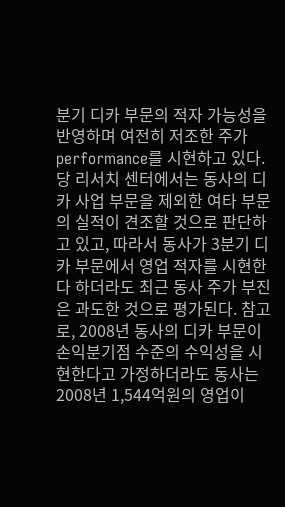분기 디카 부문의 적자 가능성을 반영하며 여전히 저조한 주가 performance를 시현하고 있다. 당 리서치 센터에서는 동사의 디카 사업 부문을 제외한 여타 부문의 실적이 견조할 것으로 판단하고 있고, 따라서 동사가 3분기 디카 부문에서 영업 적자를 시현한다 하더라도 최근 동사 주가 부진은 과도한 것으로 평가된다. 참고로, 2008년 동사의 디카 부문이 손익분기점 수준의 수익성을 시현한다고 가정하더라도 동사는 2008년 1,544억원의 영업이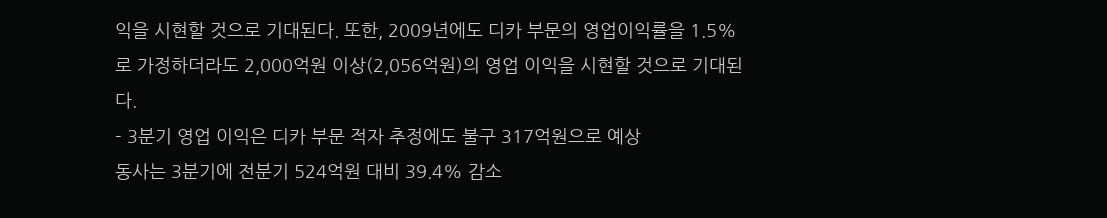익을 시현할 것으로 기대된다. 또한, 2009년에도 디카 부문의 영업이익률을 1.5%로 가정하더라도 2,000억원 이상(2,056억원)의 영업 이익을 시현할 것으로 기대된다.
- 3분기 영업 이익은 디카 부문 적자 추정에도 불구 317억원으로 예상
동사는 3분기에 전분기 524억원 대비 39.4% 감소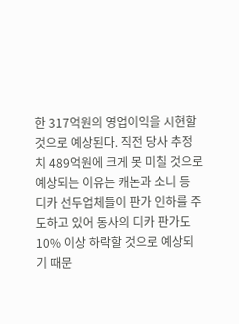한 317억원의 영업이익을 시현할 것으로 예상된다. 직전 당사 추정치 489억원에 크게 못 미칠 것으로 예상되는 이유는 캐논과 소니 등 디카 선두업체들이 판가 인하를 주도하고 있어 동사의 디카 판가도 10% 이상 하락할 것으로 예상되기 때문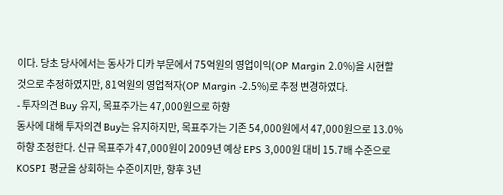이다. 당초 당사에서는 동사가 디카 부문에서 75억원의 영업이익(OP Margin 2.0%)을 시현할 것으로 추정하였지만, 81억원의 영업적자(OP Margin -2.5%)로 추정 변경하였다.
- 투자의견 Buy 유지, 목표주가는 47,000원으로 하향
동사에 대해 투자의견 Buy는 유지하지만, 목표주가는 기존 54,000원에서 47,000원으로 13.0% 하향 조정한다. 신규 목표주가 47,000원이 2009년 예상 EPS 3,000원 대비 15.7배 수준으로 KOSPI 평균을 상회하는 수준이지만, 향후 3년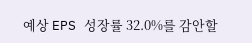예상 EPS 성장률 32.0%를 감안할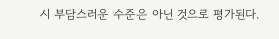시 부담스러운 수준은 아닌 것으로 평가된다.